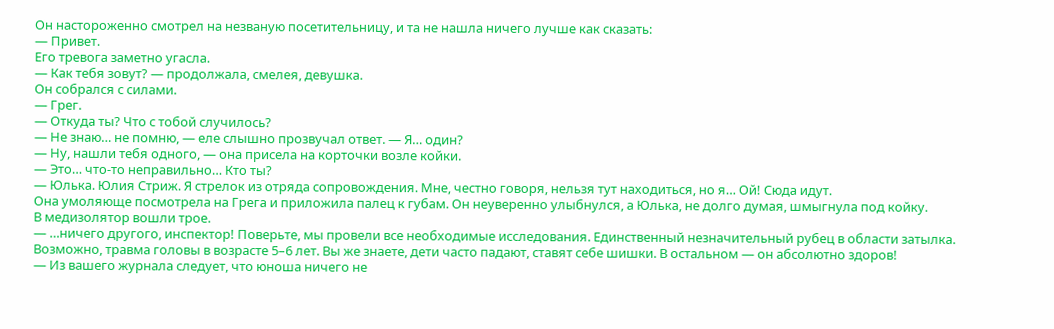Он настороженно смотрел на незваную посетительницу, и та не нашла ничего лучше как сказать:
— Привет.
Его тревога заметно угасла.
— Как тебя зовут? — продолжала, смелея, девушка.
Он собрался с силами.
— Грег.
— Откуда ты? Что с тобой случилось?
— Не знаю… не помню, — еле слышно прозвучал ответ. — Я… один?
— Ну, нашли тебя одного, — она присела на корточки возле койки.
— Это… что-то неправильно… Кто ты?
— Юлька. Юлия Стриж. Я стрелок из отряда сопровождения. Мне, честно говоря, нельзя тут находиться, но я… Ой! Сюда идут.
Она умоляюще посмотрела на Грега и приложила палец к губам. Он неуверенно улыбнулся, а Юлька, не долго думая, шмыгнула под койку.
В медизолятор вошли трое.
— …ничего другого, инспектор! Поверьте, мы провели все необходимые исследования. Единственный незначительный рубец в области затылка. Возможно, травма головы в возрасте 5–6 лет. Вы же знаете, дети часто падают, ставят себе шишки. В остальном — он абсолютно здоров!
— Из вашего журнала следует, что юноша ничего не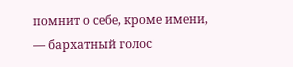помнит о себе, кроме имени, — бархатный голос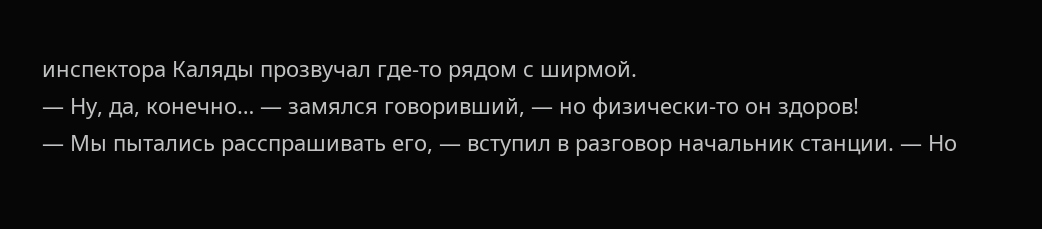инспектора Каляды прозвучал где-то рядом с ширмой.
— Ну, да, конечно… — замялся говоривший, — но физически-то он здоров!
— Мы пытались расспрашивать его, — вступил в разговор начальник станции. — Но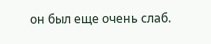он был еще очень слаб.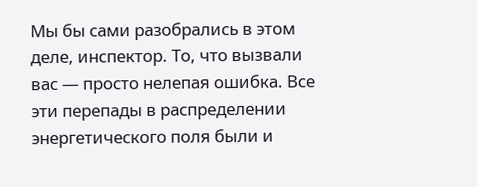Мы бы сами разобрались в этом деле, инспектор. То, что вызвали вас — просто нелепая ошибка. Все эти перепады в распределении энергетического поля были и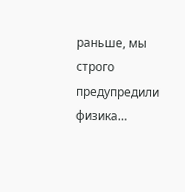раньше, мы строго предупредили физика…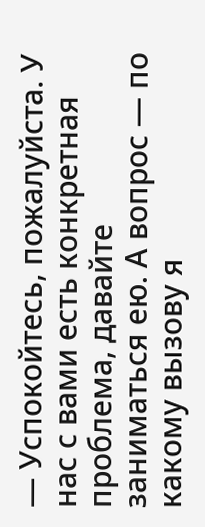— Успокойтесь, пожалуйста. У нас с вами есть конкретная проблема, давайте заниматься ею. А вопрос — по какому вызову я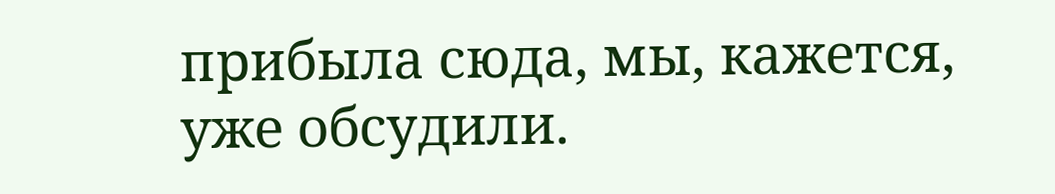прибыла сюда, мы, кажется, уже обсудили.